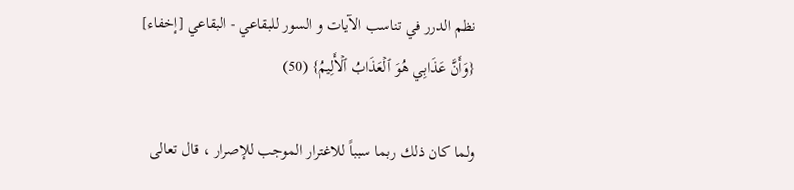نظم الدرر في تناسب الآيات و السور للبقاعي - البقاعي [إخفاء]
{وَأَنَّ عَذَابِي هُوَ ٱلۡعَذَابُ ٱلۡأَلِيمُ} (50)

ولما كان ذلك ربما سبباً للاغترار الموجب للإصرار ، قال تعالى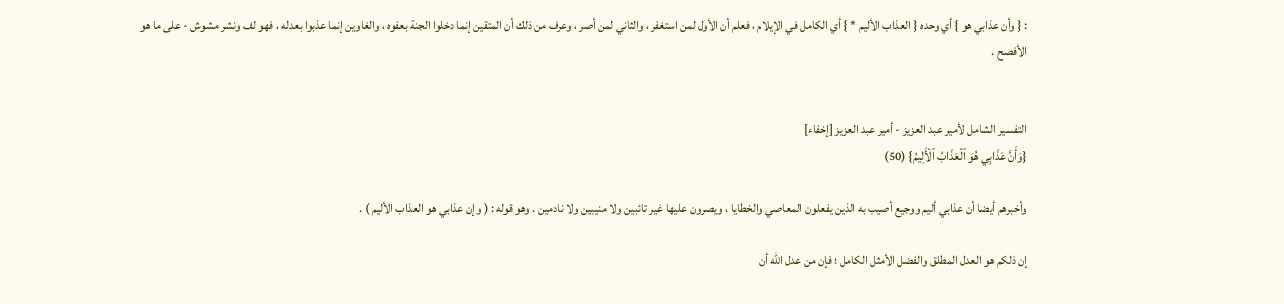: { وأن عذابي هو } أي وحده { العذاب الأليم * } أي الكامل في الإيلام ، فعلم أن الأول لمن استغفر ، والثاني لمن أصر ، وعرف من ذلك أن المتقين إنما دخلوا الجنة بعفوه ، والغاوين إنما عذبوا بعدله ، فهو لف ونشر مشوش - على ما هو الأفصح .


التفسير الشامل لأمير عبد العزيز - أمير عبد العزيز [إخفاء]
{وَأَنَّ عَذَابِي هُوَ ٱلۡعَذَابُ ٱلۡأَلِيمُ} (50)

وأخبرهم أيضا أن عذابي أليم ووجيع أصيب به الذين يفعلون المعاصي والخطايا ، ويصرون عليها غير تائبين ولا منيبين ولا نادمين . وهو قوله : ( وإن عذابي هو العذاب الأليم ) .

إن ذلكم هو العدل المطلق والفضل الأمثل الكامل ؛ فإن من عدل الله أن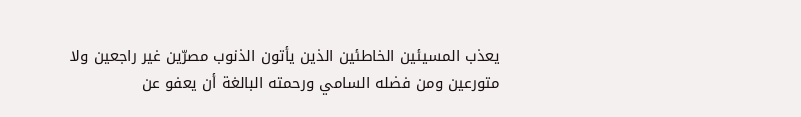يعذب المسيئين الخاطئين الذين يأتون الذنوب مصرّين غير راجعين ولا متورعين ومن فضله السامي ورحمته البالغة أن يعفو عن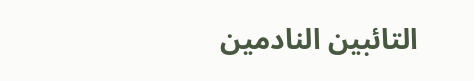التائبين النادمين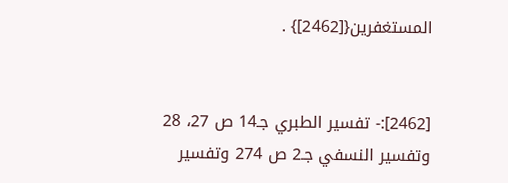المستغفرين{[2462]} .


[2462]:- تفسير الطبري جـ14 ص 27، 28 وتفسير النسفي جـ2 ص 274 وتفسير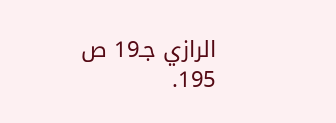الرازي جـ19 ص 195.